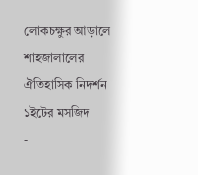লোকচক্ষুর আড়ালে শাহজালালের ঐতিহাসিক নিদর্শন ১ইটের মসজিদ
-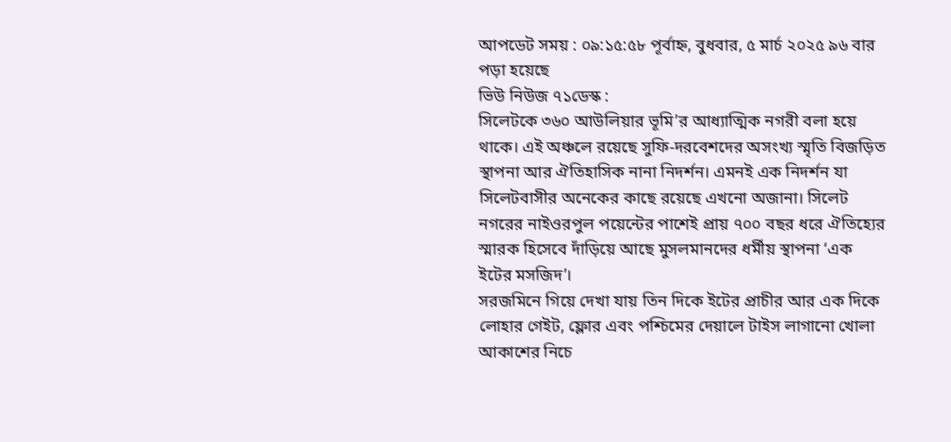আপডেট সময় : ০৯:১৫:৫৮ পূর্বাহ্ন, বুধবার, ৫ মার্চ ২০২৫ ৯৬ বার পড়া হয়েছে
ভিউ নিউজ ৭১ডেস্ক :
সিলেটকে ৩৬০ আউলিয়ার ভূমি’র আধ্যাত্মিক নগরী বলা হয়ে থাকে। এই অঞ্চলে রয়েছে সুফি-দরবেশদের অসংখ্য স্মৃতি বিজড়িত স্থাপনা আর ঐতিহাসিক নানা নিদর্শন। এমনই এক নিদর্শন যা সিলেটবাসীর অনেকের কাছে রয়েছে এখনো অজানা। সিলেট নগরের নাইওরপুল পয়েন্টের পাশেই প্রায় ৭০০ বছর ধরে ঐতিহ্যের স্মারক হিসেবে দাঁড়িয়ে আছে মুসলমানদের ধর্মীয় স্থাপনা ‘এক ইটের মসজিদ’।
সরজমিনে গিয়ে দেখা যায় তিন দিকে ইটের প্রাচীর আর এক দিকে লোহার গেইট, ফ্লোর এবং পশ্চিমের দেয়ালে টাইস লাগানো খোলা আকাশের নিচে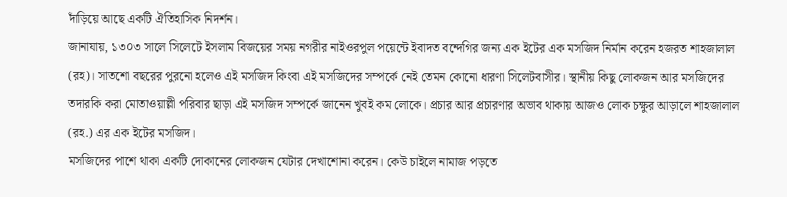দাঁড়িয়ে আছে একটি ঐতিহাসিক নিদর্শন।
জানাযায়, ১৩০৩ সালে সিলেটে ইসলাম বিজয়ের সময় নগরীর নাইওরপুল পয়েন্টে ইবাদত বন্দেগির জন্য এক ইটের এক মসজিদ নির্মান করেন হজরত শাহজালাল (রহ)। সাতশো বছরের পুরনো হলেও এই মসজিদ কিংবা এই মসজিদের সম্পর্কে নেই তেমন কোনো ধারণা সিলেটবাসীর। স্থানীয় কিছু লোকজন আর মসজিদের তদারকি করা মোতাওয়াল্লী পরিবার ছাড়া এই মসজিদ সম্পর্কে জানেন খুবই কম লোকে। প্রচার আর প্রচারণার অভাব থাকায় আজও লোক চক্ষুর আড়ালে শাহজালাল (রহ.) এর এক ইটের মসজিদ।
মসজিদের পাশে থাকা একটি দোকানের লোকজন যেটার দেখাশোনা করেন। কেউ চাইলে নামাজ পড়তে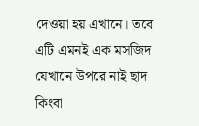দেওয়া হয় এখানে। তবে এটি এমনই এক মসজিদ যেখানে উপরে নাই ছাদ কিংবা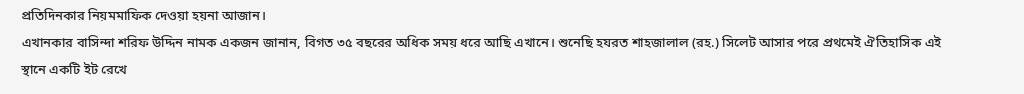প্রতিদিনকার নিয়মমাফিক দেওয়া হয়না আজান।
এখানকার বাসিন্দা শরিফ উদ্দিন নামক একজন জানান, বিগত ৩৫ বছরের অধিক সময় ধরে আছি এখানে। শুনেছি হযরত শাহজালাল (রহ.) সিলেট আসার পরে প্রথমেই ঐতিহাসিক এই স্থানে একটি ইট রেখে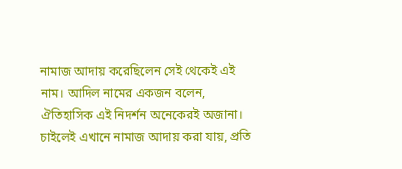নামাজ আদায় করেছিলেন সেই থেকেই এই নাম। আদিল নামের একজন বলেন, ঐতিহাসিক এই নিদর্শন অনেকেরই অজানা। চাইলেই এখানে নামাজ আদায় করা যায়, প্রতি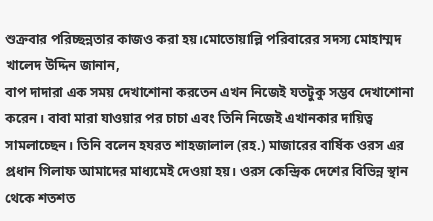শুক্রবার পরিচ্ছন্নতার কাজও করা হয়।মোতোয়াল্লি পরিবারের সদস্য মোহাম্মদ খালেদ উদ্দিন জানান,
বাপ দাদারা এক সময় দেখাশোনা করতেন এখন নিজেই যতটুকু সম্ভব দেখাশোনা করেন। বাবা মারা যাওয়ার পর চাচা এবং তিনি নিজেই এখানকার দায়িত্ব সামলাচ্ছেন। তিনি বলেন হযরত শাহজালাল (রহ.) মাজারের বার্ষিক ওরস এর প্রধান গিলাফ আমাদের মাধ্যমেই দেওয়া হয়। ওরস কেন্দ্রিক দেশের বিভিন্ন স্থান থেকে শতশত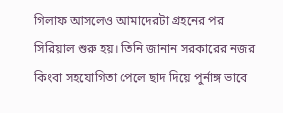গিলাফ আসলেও আমাদেরটা গ্রহনের পর সিরিয়াল শুরু হয়। তিনি জানান সরকারের নজর কিংবা সহযোগিতা পেলে ছাদ দিয়ে পুর্নাঙ্গ ভাবে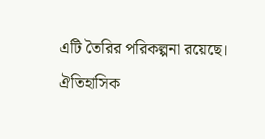এটি তৈরির পরিকল্পনা রয়েছে।
ঐতিহাসিক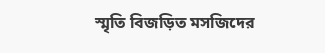স্মৃতি বিজড়িত মসজিদের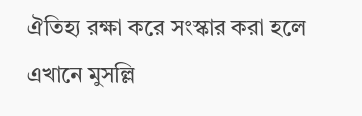ঐতিহ্য রক্ষা করে সংস্কার করা হলে এখানে মুসল্লি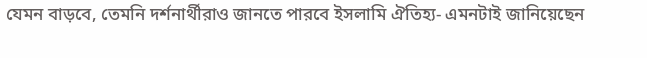যেমন বাড়বে, তেমনি দর্শনার্থীরাও জানতে পারবে ইসলামি ঐতিহ্য- এমনটাই জানিয়েছেন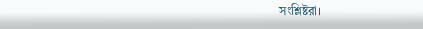সংশ্লিষ্টরা।